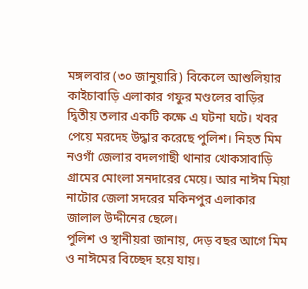মঙ্গলবার (৩০ জানুয়ারি) বিকেলে আশুলিয়ার কাইচাবাড়ি এলাকার গফুর মণ্ডলের বাড়ির দ্বিতীয় তলার একটি কক্ষে এ ঘটনা ঘটে। খবর পেয়ে মরদেহ উদ্ধার করেছে পুলিশ। নিহত মিম নওগাঁ জেলার বদলগাছী থানার খোকসাবাড়ি গ্রামের মোংলা সনদারের মেয়ে। আর নাঈম মিয়া নাটোর জেলা সদরের মকিনপুর এলাকার জালাল উদ্দীনের ছেলে।
পুলিশ ও স্থানীয়রা জানায়, দেড় বছর আগে মিম ও নাঈমের বিচ্ছেদ হয়ে যায়।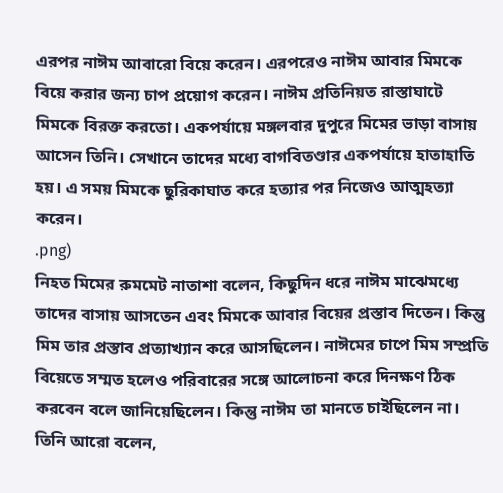এরপর নাঈম আবারো বিয়ে করেন। এরপরেও নাঈম আবার মিমকে বিয়ে করার জন্য চাপ প্রয়োগ করেন। নাঈম প্রতিনিয়ত রাস্তাঘাটে মিমকে বিরক্ত করতো। একপর্যায়ে মঙ্গলবার দুপুরে মিমের ভাড়া বাসায় আসেন তিনি। সেখানে তাদের মধ্যে বাগবিতণ্ডার একপর্যায়ে হাতাহাতি হয়। এ সময় মিমকে ছুরিকাঘাত করে হত্যার পর নিজেও আত্মহত্যা করেন।
.png)
নিহত মিমের রুমমেট নাতাশা বলেন, কিছুদিন ধরে নাঈম মাঝেমধ্যে তাদের বাসায় আসতেন এবং মিমকে আবার বিয়ের প্রস্তাব দিতেন। কিন্তু মিম তার প্রস্তাব প্রত্যাখ্যান করে আসছিলেন। নাঈমের চাপে মিম সম্প্রতি বিয়েতে সম্মত হলেও পরিবারের সঙ্গে আলোচনা করে দিনক্ষণ ঠিক করবেন বলে জানিয়েছিলেন। কিন্তু নাঈম তা মানতে চাইছিলেন না।
তিনি আরো বলেন,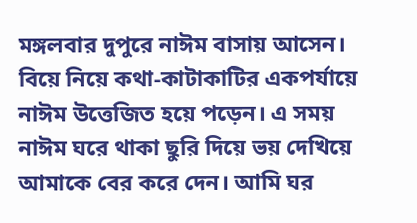মঙ্গলবার দুপুরে নাঈম বাসায় আসেন। বিয়ে নিয়ে কথা-কাটাকাটির একপর্যায়ে নাঈম উত্তেজিত হয়ে পড়েন। এ সময় নাঈম ঘরে থাকা ছুরি দিয়ে ভয় দেখিয়ে আমাকে বের করে দেন। আমি ঘর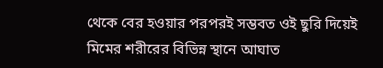থেকে বের হওয়ার পরপরই সম্ভবত ওই ছুরি দিয়েই মিমের শরীরের বিভিন্ন স্থানে আঘাত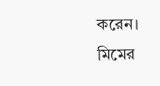করেন। মিমের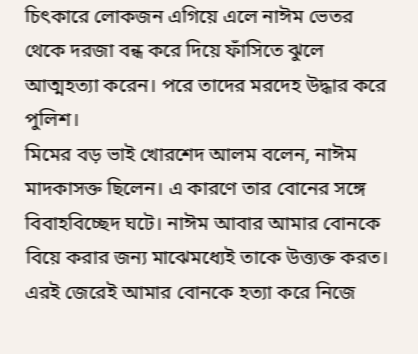চিৎকারে লোকজন এগিয়ে এলে নাঈম ভেতর থেকে দরজা বন্ধ করে দিয়ে ফাঁসিতে ঝুলে আত্মহত্যা করেন। পরে তাদের মরদেহ উদ্ধার করে পুলিশ।
মিমের বড় ভাই খোরশেদ আলম বলেন, নাঈম মাদকাসক্ত ছিলেন। এ কারণে তার বোনের সঙ্গে বিবাহবিচ্ছেদ ঘটে। নাঈম আবার আমার বোনকে বিয়ে করার জন্য মাঝেমধ্যেই তাকে উত্ত্যক্ত করত। এরই জেরেই আমার বোনকে হত্যা করে নিজে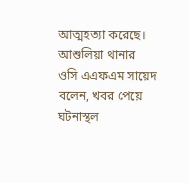আত্মহত্যা করেছে।
আশুলিয়া থানার ওসি এএফএম সায়েদ বলেন, খবর পেয়ে ঘটনাস্থল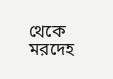থেকে মরদেহ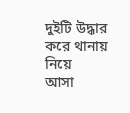দুইটি উদ্ধার করে থানায় নিয়ে
আসা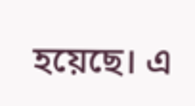হয়েছে। এ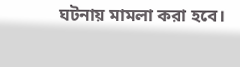ঘটনায় মামলা করা হবে।